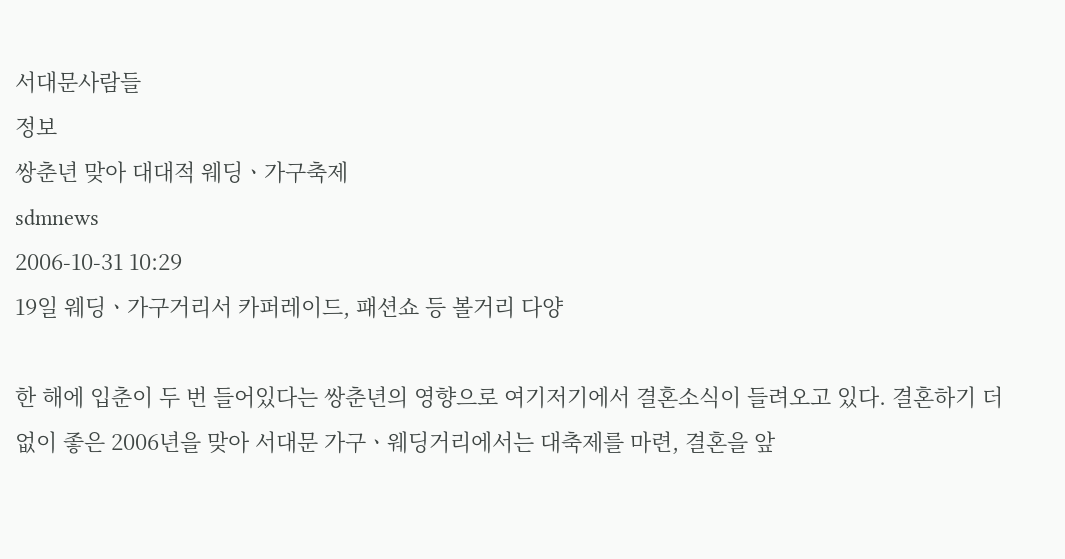서대문사람들
정보
쌍춘년 맞아 대대적 웨딩ㆍ가구축제
sdmnews
2006-10-31 10:29
19일 웨딩ㆍ가구거리서 카퍼레이드, 패션쇼 등 볼거리 다양

한 해에 입춘이 두 번 들어있다는 쌍춘년의 영향으로 여기저기에서 결혼소식이 들려오고 있다. 결혼하기 더 없이 좋은 2006년을 맞아 서대문 가구ㆍ웨딩거리에서는 대축제를 마련, 결혼을 앞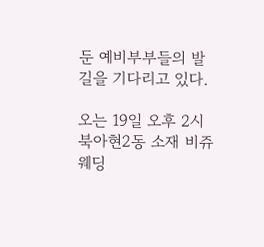둔 예비부부들의 발길을 기다리고 있다.

오는 19일 오후 2시 북아현2동 소재 비쥬웨딩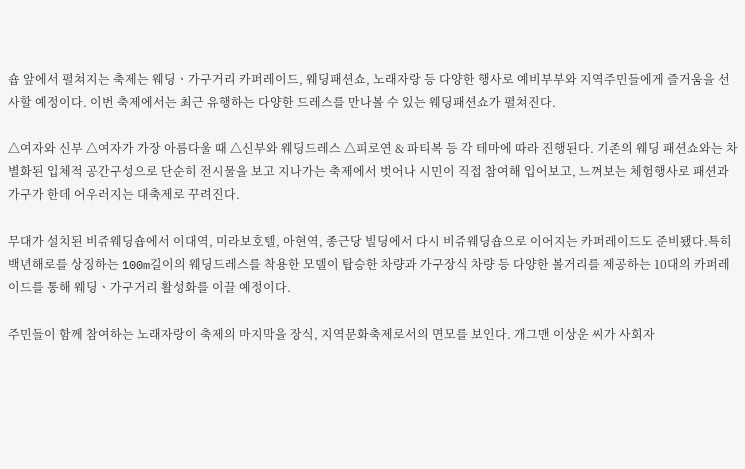숍 앞에서 펼쳐지는 축제는 웨딩ㆍ가구거리 카퍼레이드, 웨딩패션쇼, 노래자랑 등 다양한 행사로 예비부부와 지역주민들에게 즐거움을 선사할 예정이다. 이번 축제에서는 최근 유행하는 다양한 드레스를 만나볼 수 있는 웨딩패션쇼가 펼쳐진다.

△여자와 신부 △여자가 가장 아름다울 때 △신부와 웨딩드레스 △피로연 & 파티복 등 각 테마에 따라 진행된다. 기존의 웨딩 패션쇼와는 차별화된 입체적 공간구성으로 단순히 전시물을 보고 지나가는 축제에서 벗어나 시민이 직접 참여해 입어보고, 느껴보는 체험행사로 패션과 가구가 한데 어우러지는 대축제로 꾸려진다.

무대가 설치된 비쥬웨딩숍에서 이대역, 미라보호텔, 아현역, 종근당 빌딩에서 다시 비쥬웨딩숍으로 이어지는 카퍼레이드도 준비됐다.특히 백년해로를 상징하는 100m길이의 웨딩드레스를 착용한 모델이 탑승한 차량과 가구장식 차량 등 다양한 볼거리를 제공하는 10대의 카퍼레이드를 통해 웨딩ㆍ가구거리 활성화를 이끌 예정이다.

주민들이 함께 참여하는 노래자랑이 축제의 마지막을 장식, 지역문화축제로서의 면모를 보인다. 개그맨 이상운 씨가 사회자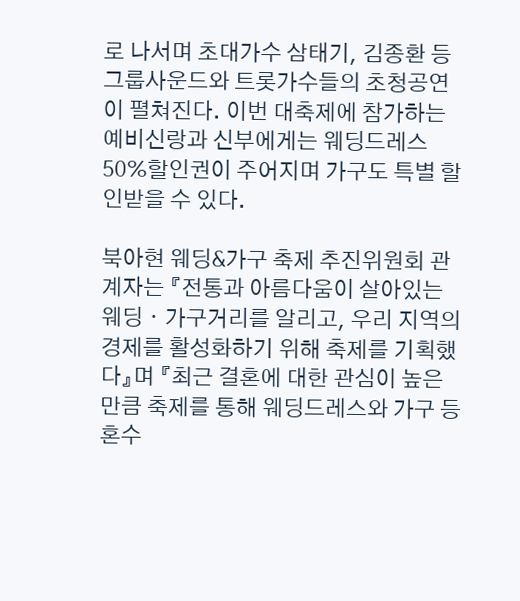로 나서며 초대가수 삼태기, 김종환 등 그룹사운드와 트롯가수들의 초청공연이 펼쳐진다. 이번 대축제에 참가하는 예비신랑과 신부에게는 웨딩드레스 50%할인권이 주어지며 가구도 특별 할인받을 수 있다.

북아현 웨딩&가구 축제 추진위원회 관계자는 『전통과 아름다움이 살아있는 웨딩ㆍ가구거리를 알리고, 우리 지역의 경제를 활성화하기 위해 축제를 기획했다』며 『최근 결혼에 대한 관심이 높은 만큼 축제를 통해 웨딩드레스와 가구 등 혼수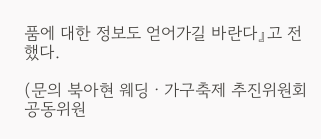품에 대한 정보도 얻어가길 바란다』고 전했다.

(문의 북아현 웨딩ㆍ가구축제 추진위원회 공동위원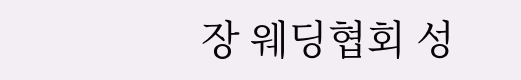장 웨딩협회 성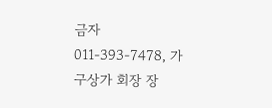금자 011-393-7478, 가구상가 회장 장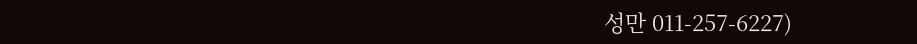성만 011-257-6227)